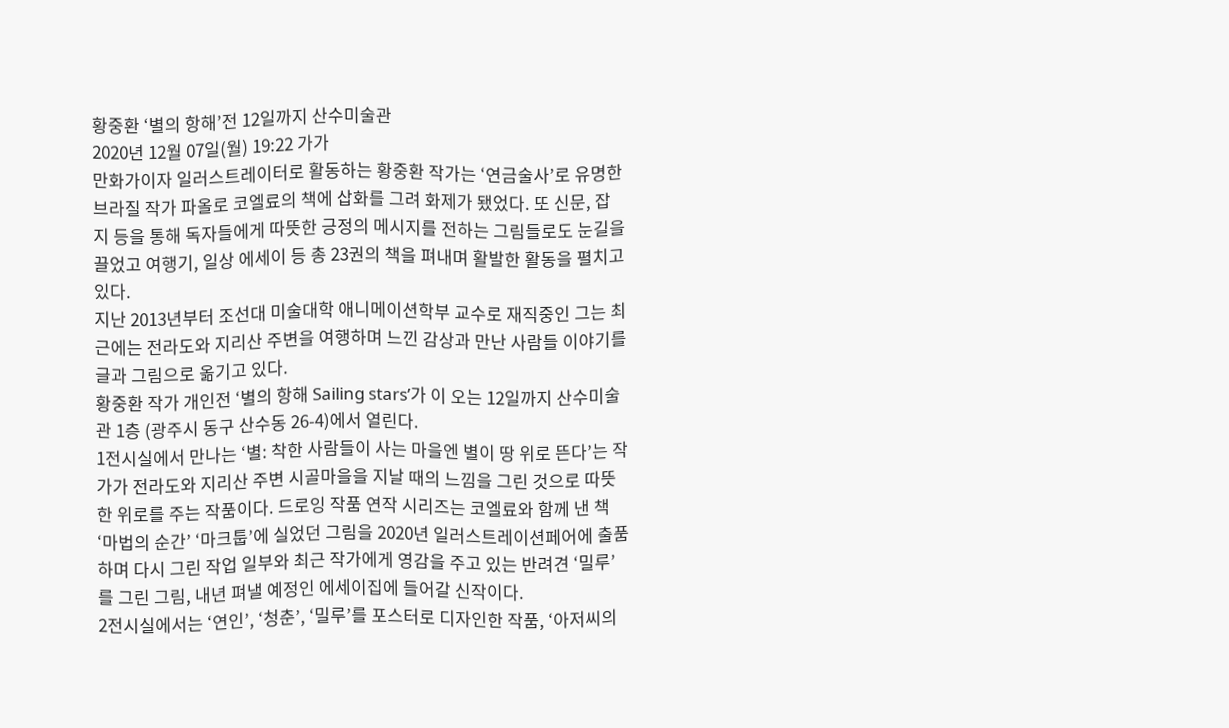황중환 ‘별의 항해’전 12일까지 산수미술관
2020년 12월 07일(월) 19:22 가가
만화가이자 일러스트레이터로 활동하는 황중환 작가는 ‘연금술사’로 유명한 브라질 작가 파올로 코엘료의 책에 삽화를 그려 화제가 됐었다. 또 신문, 잡지 등을 통해 독자들에게 따뜻한 긍정의 메시지를 전하는 그림들로도 눈길을 끌었고 여행기, 일상 에세이 등 총 23권의 책을 펴내며 활발한 활동을 펼치고 있다.
지난 2013년부터 조선대 미술대학 애니메이션학부 교수로 재직중인 그는 최근에는 전라도와 지리산 주변을 여행하며 느낀 감상과 만난 사람들 이야기를 글과 그림으로 옮기고 있다.
황중환 작가 개인전 ‘별의 항해 Sailing stars’가 이 오는 12일까지 산수미술관 1층 (광주시 동구 산수동 26-4)에서 열린다.
1전시실에서 만나는 ‘별: 착한 사람들이 사는 마을엔 별이 땅 위로 뜬다’는 작가가 전라도와 지리산 주변 시골마을을 지날 때의 느낌을 그린 것으로 따뜻한 위로를 주는 작품이다. 드로잉 작품 연작 시리즈는 코엘료와 함께 낸 책 ‘마법의 순간’ ‘마크툽’에 실었던 그림을 2020년 일러스트레이션페어에 출품하며 다시 그린 작업 일부와 최근 작가에게 영감을 주고 있는 반려견 ‘밀루’를 그린 그림, 내년 펴낼 예정인 에세이집에 들어갈 신작이다.
2전시실에서는 ‘연인’, ‘청춘’, ‘밀루’를 포스터로 디자인한 작품, ‘아저씨의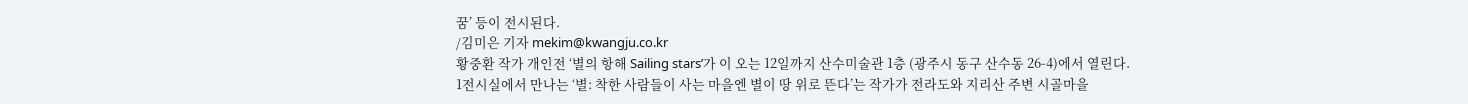꿈’ 등이 전시된다.
/김미은 기자 mekim@kwangju.co.kr
황중환 작가 개인전 ‘별의 항해 Sailing stars’가 이 오는 12일까지 산수미술관 1층 (광주시 동구 산수동 26-4)에서 열린다.
1전시실에서 만나는 ‘별: 착한 사람들이 사는 마을엔 별이 땅 위로 뜬다’는 작가가 전라도와 지리산 주변 시골마을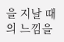을 지날 때의 느낌을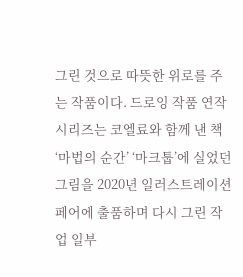그린 것으로 따뜻한 위로를 주는 작품이다. 드로잉 작품 연작 시리즈는 코엘료와 함께 낸 책 ‘마법의 순간’ ‘마크툽’에 실었던 그림을 2020년 일러스트레이션페어에 출품하며 다시 그린 작업 일부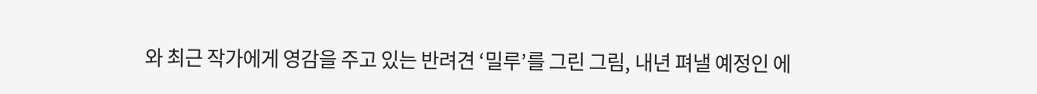와 최근 작가에게 영감을 주고 있는 반려견 ‘밀루’를 그린 그림, 내년 펴낼 예정인 에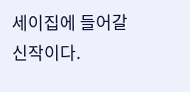세이집에 들어갈 신작이다.